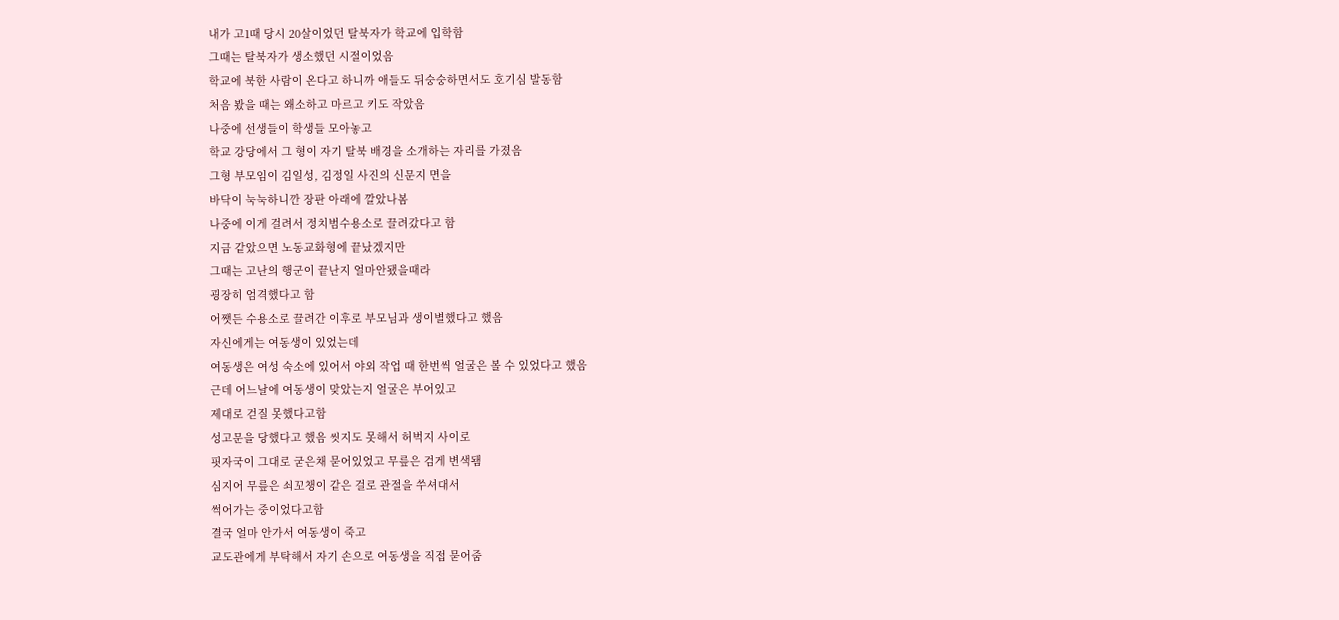내가 고1때 당시 20살이었던 탈북자가 학교에 입학함
그때는 탈북자가 생소했던 시절이었음
학교에 북한 사람이 온다고 하니까 애들도 뒤숭숭하면서도 호기심 발동함
처음 봤을 때는 왜소하고 마르고 키도 작았음
나중에 선생들이 학생들 모아놓고
학교 강당에서 그 형이 자기 탈북 배경을 소개하는 자리를 가졌음
그형 부모임이 김일성, 김정일 사진의 신문지 면을
바닥이 눅눅하니깐 장판 아래에 깔았나봄
나중에 이게 걸려서 정치범수용소로 끌려갔다고 함
지금 같았으면 노동교화형에 끝났겠지만
그때는 고난의 행군이 끝난지 얼마안됐을때라
굉장히 엄격했다고 함
어쨋든 수용소로 끌려간 이후로 부모님과 생이별했다고 했음
자신에게는 여동생이 있었는데
여동생은 여성 숙소에 있어서 야외 작업 때 한번씩 얼굴은 볼 수 있었다고 했음
근데 어느날에 여동생이 맞았는지 얼굴은 부어있고
제대로 걷질 못했다고함
성고문을 당했다고 했음 씻지도 못해서 허벅지 사이로
핏자국이 그대로 굳은채 묻어있었고 무릎은 검게 변색됌
심지어 무릎은 쇠꼬챙이 같은 걸로 관절을 쑤셔대서
썩어가는 중이었다고함
결국 얼마 안가서 여동생이 죽고
교도관에게 부탁해서 자기 손으로 여동생을 직접 묻어줌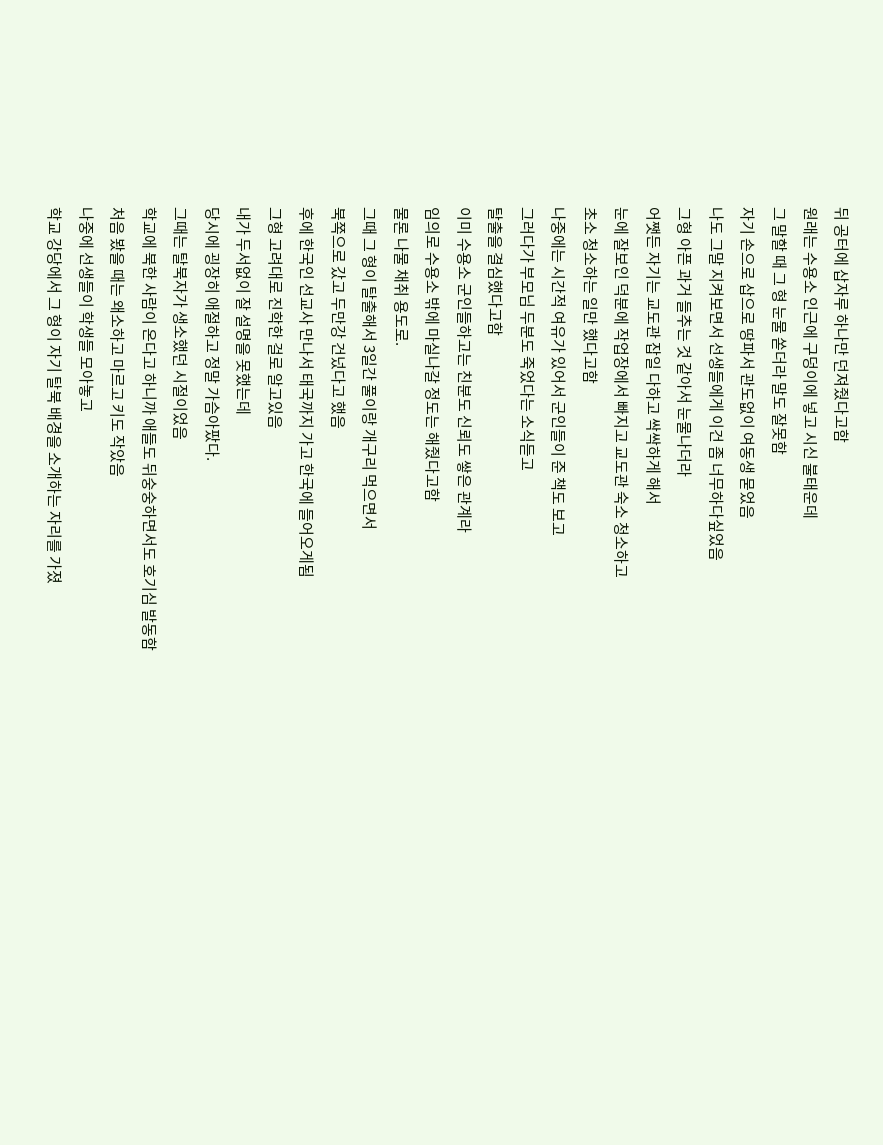뒤 공터에 삽자루 하나만 던져줬다고함
원래는 수용소 인근에 구덩이에 넣고 시신 불태운데
그 말할 때 그 형 눈물 쏟더라 말도 잘못함
자기 손으로 삽으로 땅파서 관도없이 여동생 묻었음
나도 그말 지켜보면서 선생들에게 이건 좀 너무하다싶었음
그형 아픈 과거 들추는 것 같아서 눈물나더라
어쨋든 자기는 교도관 잡일 다하고 싹싹하게 해서
눈에 잘보인 덕분에 작업장에서 빠지고 교도관 숙소 청소하고
초소 청소하는 일만 했다고함
나중에는 시간적 여유가 있어서 군인들이 준 책도 보고
그러다가 부모님 두분도 죽었다는 소식듣고
탈출을 결심했다고함
이미 수용소 군인들하고는 친분도 신뢰도 쌓은 관계라
임의로 수용소 밖에 마실나갈 정도는 해줬다고함
물론 나물 채취 용도로.
그때 그 형이 탈출해서 3일간 풀이랑 개구리 먹으면서
북쪽으로 갔고 두만강 건넜다고 했음
후에 한국인 선교사 만나서 태국까지 가고 한국에 들어오게됨
그형 고려대로 진학한 걸로 알고있음
내가 두서없이 잘 설명을 못했는데
당시에 굉장히 애절하고 정말 가슴아팠다.
그때는 탈북자가 생소했던 시절이었음
학교에 북한 사람이 온다고 하니까 애들도 뒤숭숭하면서도 호기심 발동함
처음 봤을 때는 왜소하고 마르고 키도 작았음
나중에 선생들이 학생들 모아놓고
학교 강당에서 그 형이 자기 탈북 배경을 소개하는 자리를 가졌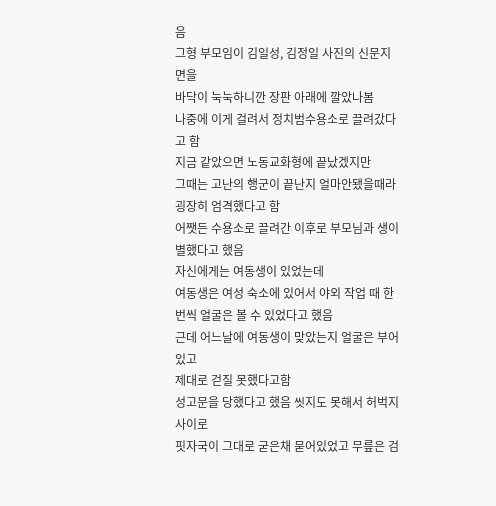음
그형 부모임이 김일성, 김정일 사진의 신문지 면을
바닥이 눅눅하니깐 장판 아래에 깔았나봄
나중에 이게 걸려서 정치범수용소로 끌려갔다고 함
지금 같았으면 노동교화형에 끝났겠지만
그때는 고난의 행군이 끝난지 얼마안됐을때라
굉장히 엄격했다고 함
어쨋든 수용소로 끌려간 이후로 부모님과 생이별했다고 했음
자신에게는 여동생이 있었는데
여동생은 여성 숙소에 있어서 야외 작업 때 한번씩 얼굴은 볼 수 있었다고 했음
근데 어느날에 여동생이 맞았는지 얼굴은 부어있고
제대로 걷질 못했다고함
성고문을 당했다고 했음 씻지도 못해서 허벅지 사이로
핏자국이 그대로 굳은채 묻어있었고 무릎은 검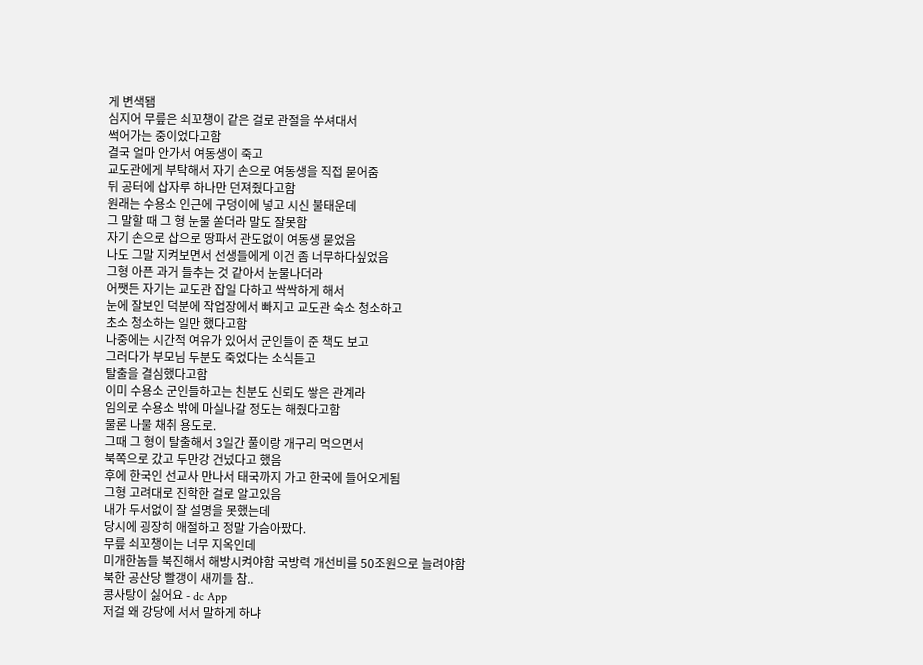게 변색됌
심지어 무릎은 쇠꼬챙이 같은 걸로 관절을 쑤셔대서
썩어가는 중이었다고함
결국 얼마 안가서 여동생이 죽고
교도관에게 부탁해서 자기 손으로 여동생을 직접 묻어줌
뒤 공터에 삽자루 하나만 던져줬다고함
원래는 수용소 인근에 구덩이에 넣고 시신 불태운데
그 말할 때 그 형 눈물 쏟더라 말도 잘못함
자기 손으로 삽으로 땅파서 관도없이 여동생 묻었음
나도 그말 지켜보면서 선생들에게 이건 좀 너무하다싶었음
그형 아픈 과거 들추는 것 같아서 눈물나더라
어쨋든 자기는 교도관 잡일 다하고 싹싹하게 해서
눈에 잘보인 덕분에 작업장에서 빠지고 교도관 숙소 청소하고
초소 청소하는 일만 했다고함
나중에는 시간적 여유가 있어서 군인들이 준 책도 보고
그러다가 부모님 두분도 죽었다는 소식듣고
탈출을 결심했다고함
이미 수용소 군인들하고는 친분도 신뢰도 쌓은 관계라
임의로 수용소 밖에 마실나갈 정도는 해줬다고함
물론 나물 채취 용도로.
그때 그 형이 탈출해서 3일간 풀이랑 개구리 먹으면서
북쪽으로 갔고 두만강 건넜다고 했음
후에 한국인 선교사 만나서 태국까지 가고 한국에 들어오게됨
그형 고려대로 진학한 걸로 알고있음
내가 두서없이 잘 설명을 못했는데
당시에 굉장히 애절하고 정말 가슴아팠다.
무릎 쇠꼬챙이는 너무 지옥인데
미개한놈들 북진해서 해방시켜야함 국방력 개선비를 50조원으로 늘려야함
북한 공산당 빨갱이 새끼들 참..
콩사탕이 싫어요 - dc App
저걸 왜 강당에 서서 말하게 하냐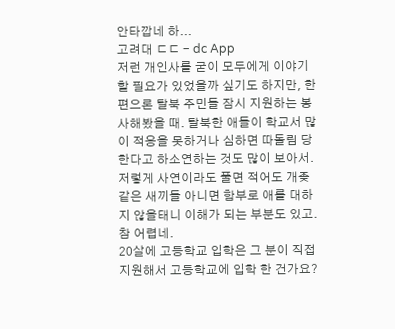안타깝네 하...
고려대 ㄷㄷ - dc App
저런 개인사를 굳이 모두에게 이야기할 필요가 있었을까 싶기도 하지만, 한편으론 탈북 주민들 잠시 지원하는 봉사해봤을 때. 탈북한 애들이 학교서 많이 적응을 못하거나 심하면 따돌림 당한다고 하소연하는 것도 많이 보아서. 저렇게 사연이라도 풀면 적어도 개좆같은 새끼들 아니면 함부로 애를 대하지 않을태니 이해가 되는 부분도 있고. 참 어렵네.
20살에 고등학교 입학은 그 분이 직접 지원해서 고등학교에 입학 한 건가요?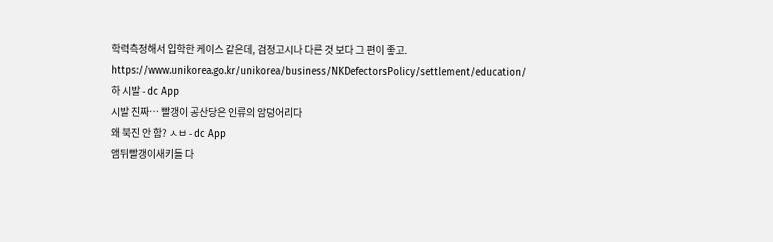학력측정해서 입학한 케이스 같은데, 검정고시나 다른 것 보다 그 편이 좋고.
https://www.unikorea.go.kr/unikorea/business/NKDefectorsPolicy/settlement/education/
하 시발 - dc App
시발 진짜… 빨갱이 공산당은 인류의 암덩어리다
왜 북진 안 함? ㅅㅂ - dc App
앰뒤빨갱이새키들 다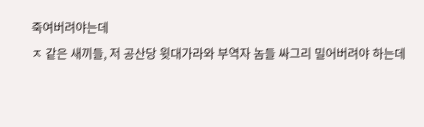죽여버려야는데
ㅈ 같은 새끼들, 저 공산당 윗대가라와 부역자 놈들 싸그리 밀어버려야 하는데